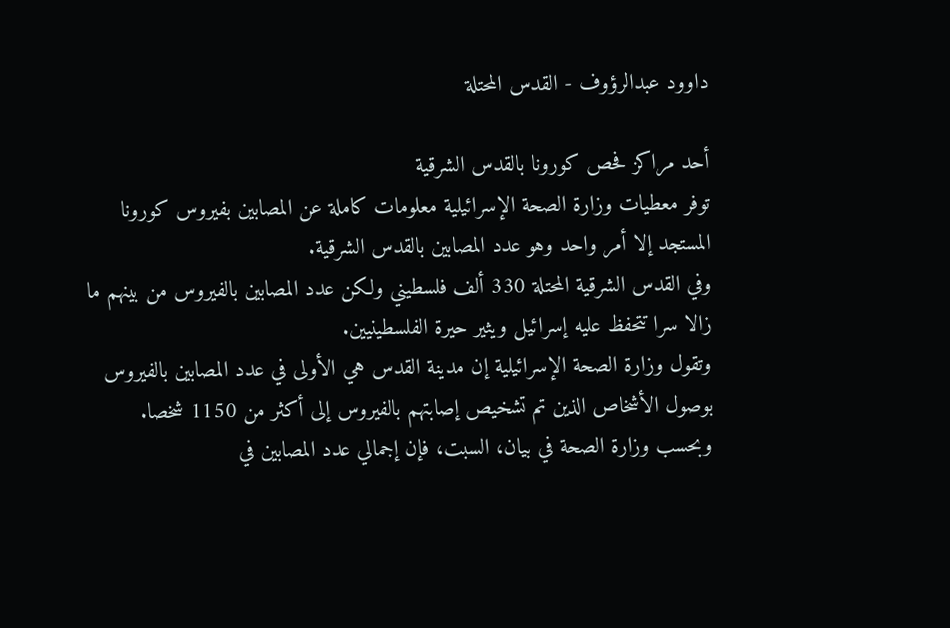داوود عبدالرؤوف - القدس المحتلة

أحد مراكز فحص كورونا بالقدس الشرقية
توفر معطيات وزارة الصحة الإسرائيلية معلومات كاملة عن المصابين بفيروس كورونا المستجد إلا أمر واحد وهو عدد المصابين بالقدس الشرقية.
وفي القدس الشرقية المحتلة 330 ألف فلسطيني ولكن عدد المصابين بالفيروس من بينهم ما زالا سرا تتحفظ عليه إسرائيل ويثير حيرة الفلسطينيين.
وتقول وزارة الصحة الإسرائيلية إن مدينة القدس هي الأولى في عدد المصابين بالفيروس بوصول الأشخاص الذين تم تشخيص إصابتهم بالفيروس إلى أكثر من 1150 شخصا.
وبحسب وزارة الصحة في بيان، السبت، فإن إجمالي عدد المصابين في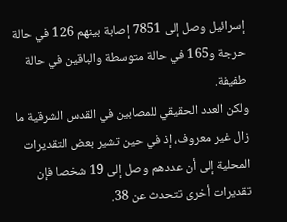إسرائيل وصل إلى 7851 إصابة بينهم 126 في حالة حرجة و165 في حالة متوسطة والباقين في حالة طفيفة.
ولكن العدد الحقيقي للمصابين في القدس الشرقية ما زال غير معروف، إذ في حين تشير بعض التقديرات المحلية إلى أن عددهم وصل إلى 19 شخصا فإن تقديرات أخرى تتحدث عن 38.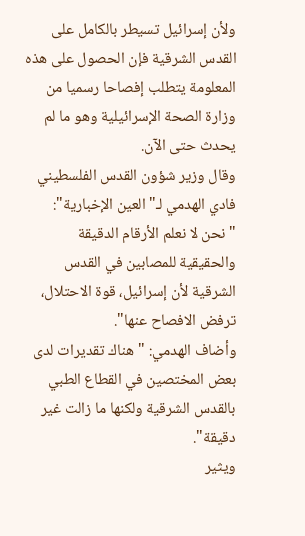ولأن إسرائيل تسيطر بالكامل على القدس الشرقية فإن الحصول على هذه المعلومة يتطلب إفصاحا رسميا من وزارة الصحة الإسرائيلية وهو ما لم يحدث حتى الآن.
وقال وزير شؤون القدس الفلسطيني فادي الهدمي لـ"العين الإخبارية": "نحن لا نعلم الأرقام الدقيقة والحقيقية للمصابين في القدس الشرقية لأن إسرائيل، قوة الاحتلال، ترفض الافصاح عنها".
وأضاف الهدمي: "هناك تقديرات لدى بعض المختصين في القطاع الطبي بالقدس الشرقية ولكنها ما زالت غير دقيقة".
ويثير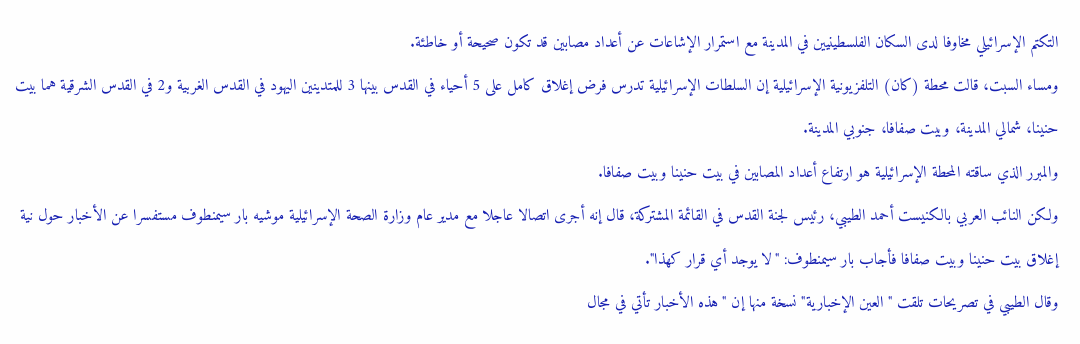التكتم الإسرائيلي مخاوفا لدى السكان الفلسطينيين في المدينة مع استمرار الإشاعات عن أعداد مصابين قد تكون صحيحة أو خاطئة.
ومساء السبت، قالت محطة (كان) التلفزيونية الإسرائيلية إن السلطات الإسرائيلية تدرس فرض إغلاق كامل على 5 أحياء في القدس بينها 3 للمتدينين اليهود في القدس الغربية و2 في القدس الشرقية هما بيت حنينا، شمالي المدينة، وبيت صفافا، جنوبي المدينة.
والمبرر الذي ساقته المحطة الإسرائيلية هو ارتفاع أعداد المصابين في بيت حنينا وبيت صفافا.
ولكن النائب العربي بالكنيست أحمد الطيبي، رئيس لجنة القدس في القائمة المشتركة، قال إنه أجرى اتصالا عاجلا مع مدير عام وزارة الصحة الإسرائيلية موشيه بار سيمنطوف مستفسرا عن الأخبار حول نية إغلاق بيت حنينا وبيت صفافا فأجاب بار سيمنطوف: "لا يوجد أي قرار كهذا".
وقال الطيبي في تصريحات تلقت "العين الإخبارية" نسخة منها إن "هذه الأخبار تأتي في مجال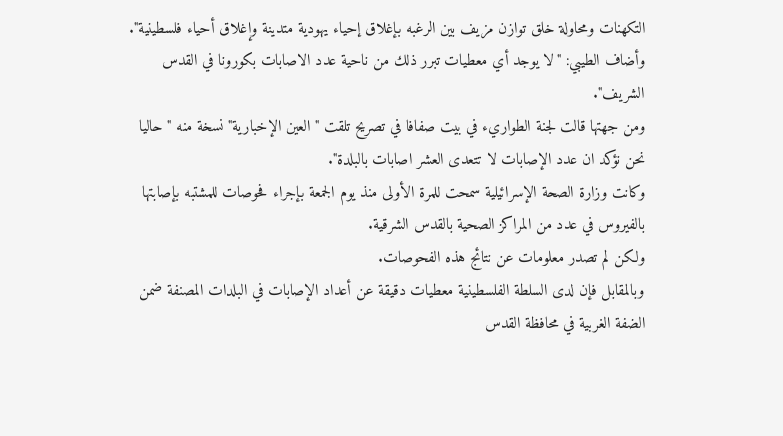التكهنات ومحاولة خلق توازن مزيف بين الرغبه بإغلاق إحياء يهودية متدينة وإغلاق أحياء فلسطينية".
وأضاف الطيبي: "لا يوجد أي معطيات تبرر ذلك من ناحية عدد الاصابات بكورونا في القدس الشريف".
ومن جهتها قالت لجنة الطواريء في بيت صفافا في تصريح تلقت "العين الإخبارية" نسخة منه " حاليا نحن نؤكد ان عدد الإصابات لا تتعدى العشر اصابات بالبلدة".
وكانت وزارة الصحة الإسرائيلية سمحت للمرة الأولى منذ يوم الجمعة بإجراء فحوصات للمشتبه بإصابتها بالفيروس في عدد من المراكز الصحية بالقدس الشرقية.
ولكن لم تصدر معلومات عن نتائج هذه الفحوصات.
وبالمقابل فإن لدى السلطة الفلسطينية معطيات دقيقة عن أعداد الإصابات في البلدات المصنفة ضمن الضفة الغربية في محافظة القدس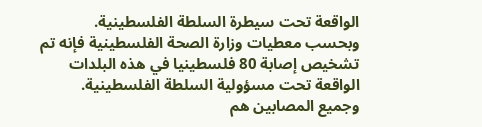الواقعة تحت سيطرة السلطة الفلسطينية.
وبحسب معطيات وزارة الصحة الفلسطينية فإنه تم تشخيص إصابة 80 فلسطينيا في هذه البلدات الواقعة تحت مسؤولية السلطة الفلسطينية.
وجميع المصابين هم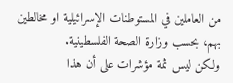من العاملين في المستوطنات الإسرائيلية او مخالطين بهم، بحسب وزارة الصحة الفلسطينية.
ولكن ليس ثمة مؤشرات على أن هذا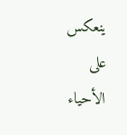ينعكس على الأحياء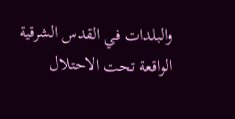والبلدات في القدس الشرقية الواقعة تحت الاحتلال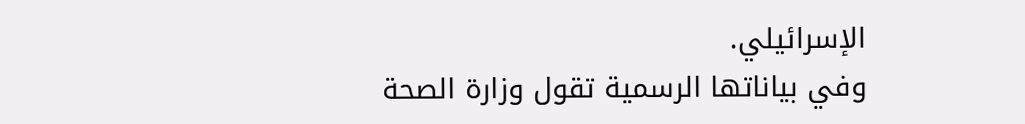الإسرائيلي.
وفي بياناتها الرسمية تقول وزارة الصحة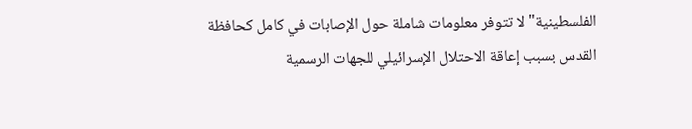الفلسطينية"لا تتوفر معلومات شاملة حول الإصابات في كامل كحافظة القدس بسبب إعاقة الاحتلال الإسرائيلي للجهات الرسمية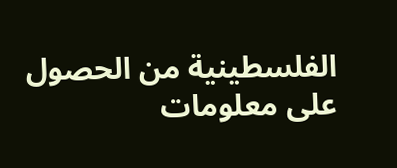الفلسطينية من الحصول على معلومات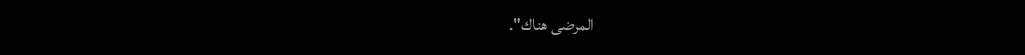المرضى هناك".